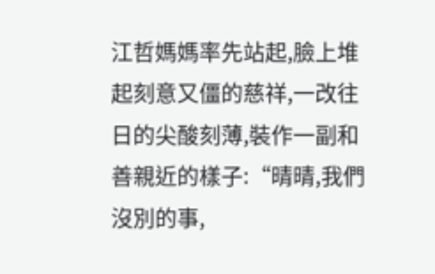江哲媽媽率先站起,臉上堆起刻意又僵的慈祥,一改往日的尖酸刻薄,裝作一副和善親近的樣子:“晴晴,我們沒別的事,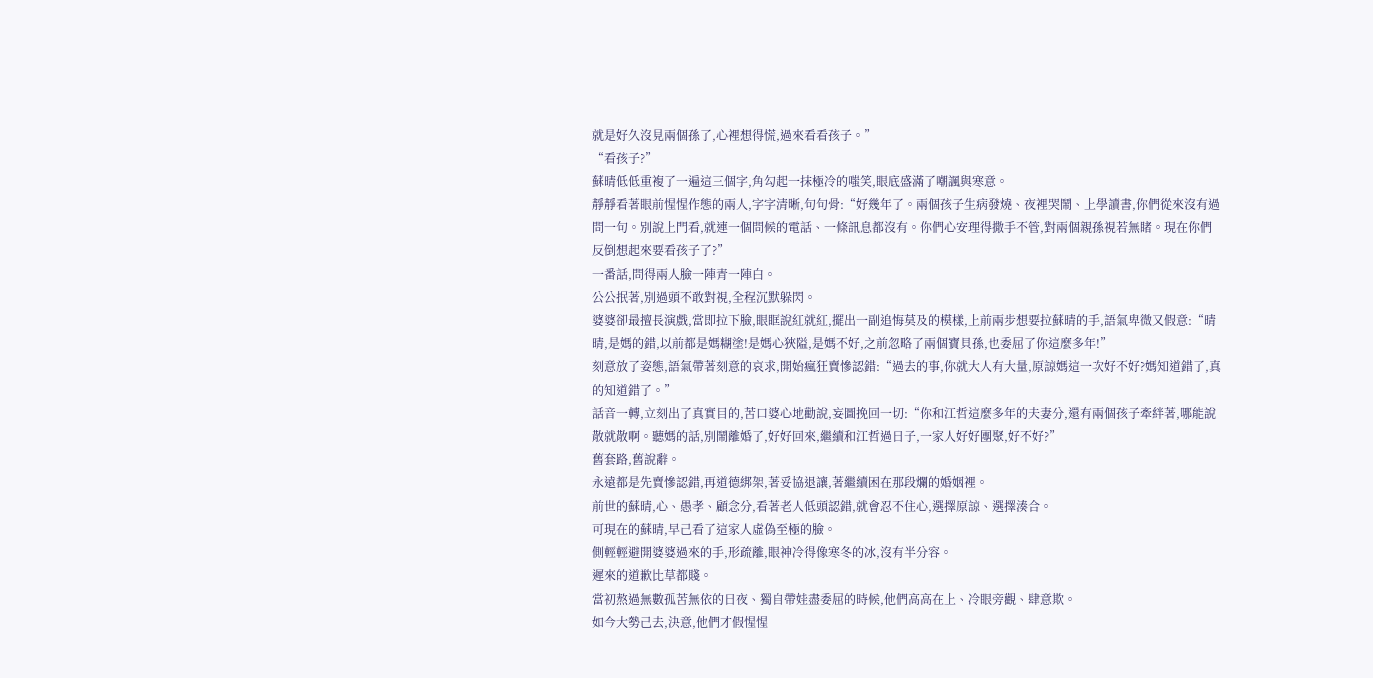就是好久沒見兩個孫了,心裡想得慌,過來看看孩子。”
“看孩子?”
蘇晴低低重複了一遍這三個字,角勾起一抹極冷的嗤笑,眼底盛滿了嘲諷與寒意。
靜靜看著眼前惺惺作態的兩人,字字清晰,句句骨:“好幾年了。兩個孩子生病發燒、夜裡哭鬧、上學讀書,你們從來沒有過問一句。別說上門看,就連一個問候的電話、一條訊息都沒有。你們心安理得撒手不管,對兩個親孫視若無睹。現在你們反倒想起來要看孩子了?”
一番話,問得兩人臉一陣青一陣白。
公公抿著,別過頭不敢對視,全程沉默躲閃。
婆婆卻最擅長演戲,當即拉下臉,眼眶說紅就紅,擺出一副追悔莫及的模樣,上前兩步想要拉蘇晴的手,語氣卑微又假意:“晴晴,是媽的錯,以前都是媽糊塗!是媽心狹隘,是媽不好,之前忽略了兩個寶貝孫,也委屈了你這麼多年!”
刻意放了姿態,語氣帶著刻意的哀求,開始瘋狂賣慘認錯:“過去的事,你就大人有大量,原諒媽這一次好不好?媽知道錯了,真的知道錯了。”
話音一轉,立刻出了真實目的,苦口婆心地勸說,妄圖挽回一切:“你和江哲這麼多年的夫妻分,還有兩個孩子牽絆著,哪能說散就散啊。聽媽的話,別鬧離婚了,好好回來,繼續和江哲過日子,一家人好好團聚,好不好?”
舊套路,舊說辭。
永遠都是先賣慘認錯,再道德綁架,著妥協退讓,著繼續困在那段爛的婚姻裡。
前世的蘇晴,心、愚孝、顧念分,看著老人低頭認錯,就會忍不住心,選擇原諒、選擇湊合。
可現在的蘇晴,早己看了這家人虛偽至極的臉。
側輕輕避開婆婆過來的手,形疏離,眼神冷得像寒冬的冰,沒有半分容。
遲來的道歉比草都賤。
當初熬過無數孤苦無依的日夜、獨自帶娃盡委屈的時候,他們高高在上、冷眼旁觀、肆意欺。
如今大勢己去,決意,他們才假惺惺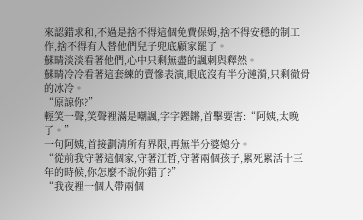來認錯求和,不過是捨不得這個免費保姆,捨不得安穩的制工作,捨不得有人替他們兒子兜底顧家罷了。
蘇晴淡淡看著他們,心中只剩無盡的諷刺與釋然。
蘇晴冷冷看著這套練的賣慘表演,眼底沒有半分漣漪,只剩徹骨的冰冷。
“原諒你?”
輕笑一聲,笑聲裡滿是嘲諷,字字鏗鏘,首擊要害:“阿姨,太晚了。”
一句阿姨,首接劃清所有界限,再無半分婆媳分。
“從前我守著這個家,守著江哲,守著兩個孩子,累死累活十三年的時候,你怎麼不說你錯了?”
“我夜裡一個人帶兩個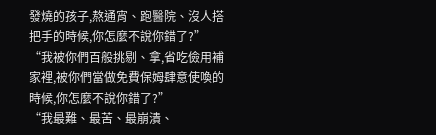發燒的孩子,熬通宵、跑醫院、沒人搭把手的時候,你怎麼不說你錯了?”
“我被你們百般挑剔、拿,省吃儉用補家裡,被你們當做免費保姆肆意使喚的時候,你怎麼不說你錯了?”
“我最難、最苦、最崩潰、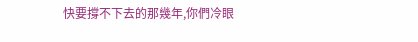快要撐不下去的那幾年,你們冷眼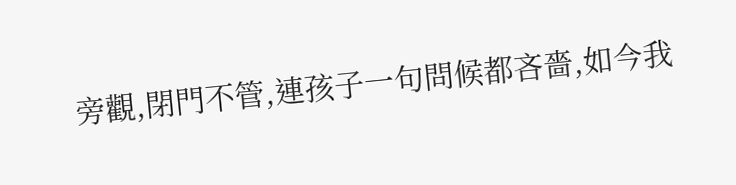旁觀,閉門不管,連孩子一句問候都吝嗇,如今我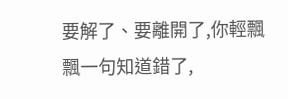要解了、要離開了,你輕飄飄一句知道錯了,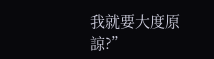我就要大度原諒?”